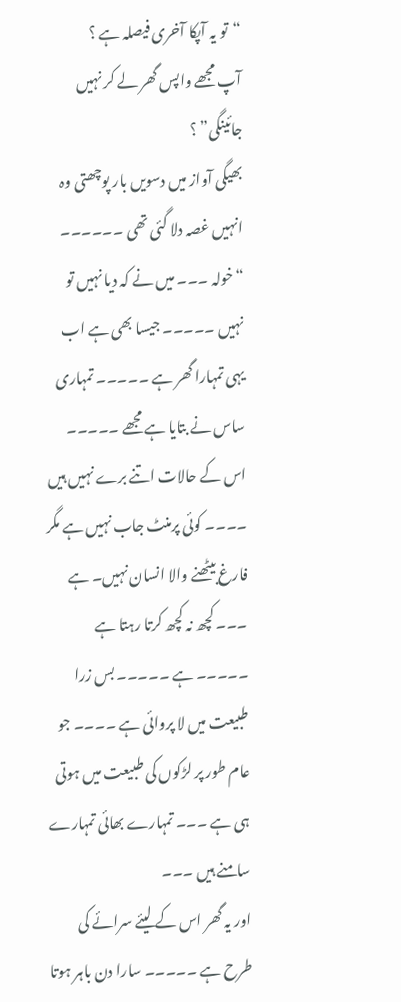“تو یہ آپکا آخری فیصلہ ہے ؟
آپ مجھے واپس گھر لے کر نہیں جائینگی” ؟
بھیگی آواز میں دسویں بار پوچھتی وہ انہیں غصہ دلا گئی تھی ۔۔۔۔۔۔
“خولہ ۔۔۔ میں نے کہ دیا نہیں تو نہیں ۔۔۔۔۔ جیسا بھی ہے اب یہی تمہارا گھر ہے ۔۔۔۔۔ تمہاری ساس نے بتایا ہے مجھے ۔۔۔۔۔ اس کے حالات اتنے برے نہیں ہیں ۔۔۔۔ کوئی پرمنٹ جاب نہیں ہے مگر فارغ بیٹھنے والا انسان نہیں۔ ہے ۔۔۔ کچھ نہ کچھ کرتا رہتا ہے ۔۔۔۔۔ ہے ۔۔۔۔۔ بس زرا طبیعت میں لا پروائی ہے ۔۔۔۔ جو عام طور پر لڑکوں کی طبیعت میں ہوتی ہی ہے ۔۔۔ تمہارے بھائی تمہارے سامنے ہیں ۔۔۔
اور یہ گھر اس کے لیئے سرائے کی طرح ہے ۔۔۔۔۔ سارا دن باہر ہوتا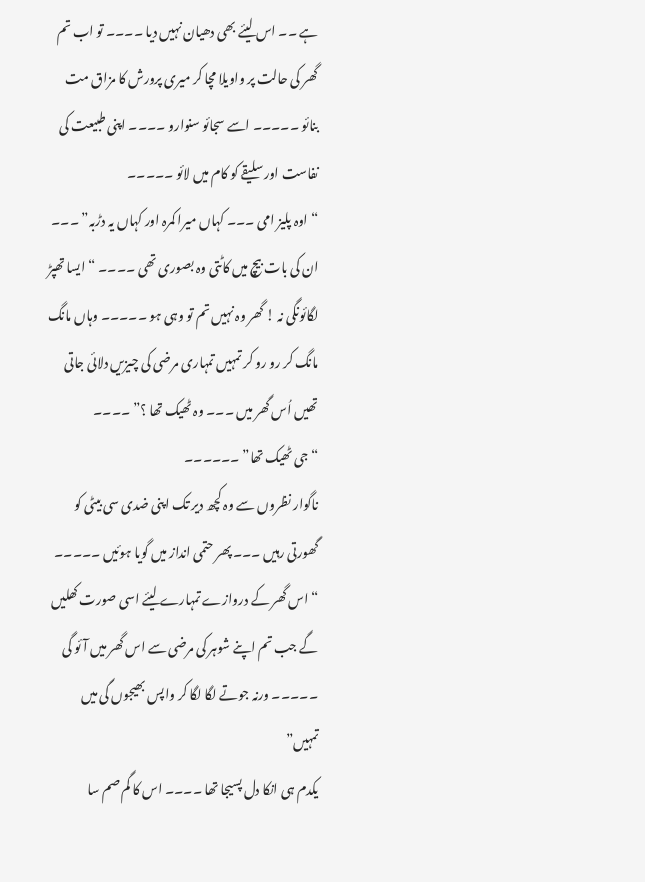ہے ۔۔ اس لیئے بھی دھیان نہیں دیا ۔۔۔۔ تو اب تم گھر کی حالت پر واویلا مچا کر میری پرورش کا مزاق مت بنائو ۔۔۔۔۔ اسے سجائو سنوارو ۔۔۔۔ اپنی طبیعت کی نفاست اور سلیقے کو کام میں لائو ۔۔۔۔۔
“اوہ پلیز امی ۔۔۔ کہاں میرا کمرہ اور کہاں یہ دڑبہ” ۔۔۔
ان کی بات بیچ میں کاٹتی وہ بصوری تھی ۔۔۔۔ “ایسا تھپڑ لگائونگی نہ ! گھر وہ نہیں تم تو وہی ہو ۔۔۔۔۔ وہاں مانگ مانگ کر رو رو کر تمہیں تمہاری مرضی کی چیزیں دلائی جاتی تھیں اُس گھر میں ۔۔۔ وہ ٹھیک تھا ؟” ۔۔۔۔
“جی ٹھیک تھا” ۔۔۔۔۔۔
ناگوار نظروں سے وہ کچھ دیر تک اپنی ضدی سی بیٹی کو گھورتی رہیں ۔۔۔ پھر حتمی انداز میں گویا ہوئیں ۔۔۔۔۔ “اس گھر کے دروازے تمہارے لیئے اسی صورت کھلیں گے جب تم اپنے شوہر کی مرضی سے اس گھر میں آئو گی ۔۔۔۔۔ ورنہ جوتے لگا لگا کر واپس بھیجوں گی میں تمہیں”
یکدم ہی انکا دل پسیجا تھا ۔۔۔۔ اس کا گم صم سا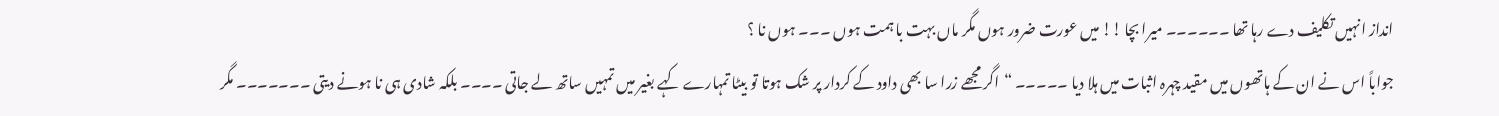انداز انہیں تکلیف دے رہا تھا ۔۔۔۔۔۔ میرا بچا !! میں عورت ضرور ہوں مگر ماں بہت با ہمت ہوں ۔۔۔ ہوں نا ؟
جواباً اس نے ان کے ہاتھوں میں مقید چہرہ اثبات میں ہلا دیا ۔۔۔۔۔ “اگر مجھے زرا سا بھی داود کے کردار پر شک ہوتا تو بیٹا تمہارے کہے بغیر میں تمہیں ساتھ لے جاتی ۔۔۔۔ بلکہ شادی ہی نا ہونے دیتی ۔۔۔۔۔۔۔ مگر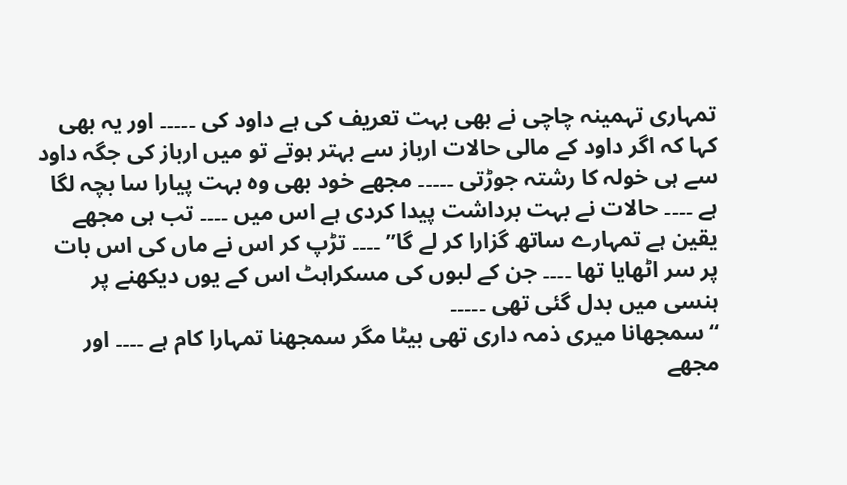تمہاری تہمینہ چاچی نے بھی بہت تعریف کی ہے داود کی ۔۔۔۔۔ اور یہ بھی کہا کہ اگر داود کے مالی حالات ارباز سے بہتر ہوتے تو میں ارباز کی جگہ داود سے ہی خولہ کا رشتہ جوڑتی ۔۔۔۔۔ مجھے خود بھی وہ بہت پیارا سا بچہ لگا ہے ۔۔۔۔ حالات نے بہت برداشت پیدا کردی ہے اس میں ۔۔۔۔ تب ہی مجھے یقین ہے تمہارے ساتھ گزارا کر لے گا” ۔۔۔۔ تڑپ کر اس نے ماں کی اس بات پر سر اٹھایا تھا ۔۔۔۔ جن کے لبوں کی مسکراہٹ اس کے یوں دیکھنے پر ہنسی میں بدل گئی تھی ۔۔۔۔۔
“سمجھانا میری ذمہ داری تھی بیٹا مگر سمجھنا تمہارا کام ہے ۔۔۔۔ اور مجھے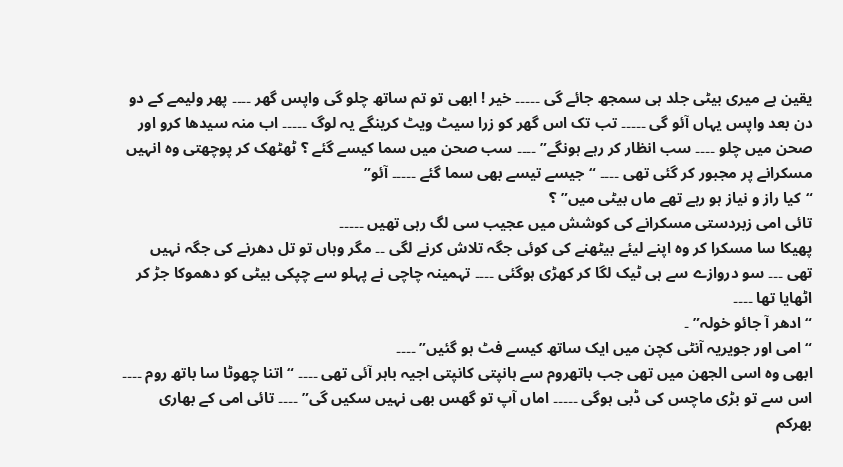یقین ہے میری بیٹی جلد ہی سمجھ جائے گی ۔۔۔۔۔ خیر ! ابھی تو تم ساتھ چلو گی واپس گھر ۔۔۔۔ پھر ولیمے کے دو دن بعد واپس یہاں آئو گی ۔۔۔۔۔ تب تک اس گھر کو زرا سیٹ ویٹ کرینگے یہ لوگ ۔۔۔۔۔ اب منہ سیدھا کرو اور صحن میں چلو ۔۔۔۔ سب انظار کر رہے ہونگے” ۔۔۔۔ سب صحن میں سما کیسے گئے ؟ ٹھٹھک کر پوچھتی وہ انہیں مسکرانے پر مجبور کر گئی تھی ۔۔۔۔ “جیسے تیسے بھی سما گئے ۔۔۔۔۔ آئو”
“کیا راز و نیاز ہو رہے تھے ماں بیٹی میں” ؟
تائی امی زبردستی مسکرانے کی کوشش میں عجیب سی لگ رہی تھیں ۔۔۔۔۔
پھیکا سا مسکرا کر وہ اپنے لیئے بیٹھنے کی کوئی جگہ تلاش کرنے لگی ۔۔ مگر وہاں تو تل دھرنے کی جگہ نہیں تھی ۔۔۔ سو دروازے سے ہی ٹیک لگا کر کھڑی ہوگئی ۔۔۔۔ تہمینہ چاچی نے پہلو سے چپکی بیٹی کو دھموکا جڑ کر اٹھایا تھا ۔۔۔۔
“ادھر آ جائو خولہ” ۔
“امی اور جویریہ آنٹی کچن میں ایک ساتھ کیسے فٹ ہو گئیں” ۔۔۔۔
ابھی وہ اسی الجھن میں تھی جب باتھروم سے ہانپتی کانپتی اجیہ باہر آئی تھی ۔۔۔۔ “اتنا چھوٹا سا باتھ روم ۔۔۔۔ اس سے تو بڑی ماچس کی ڈبی ہوگی ۔۔۔۔۔ اماں آپ تو گھس بھی نہیں سکیں گی” ۔۔۔۔ تائی امی کے بھاری بھرکم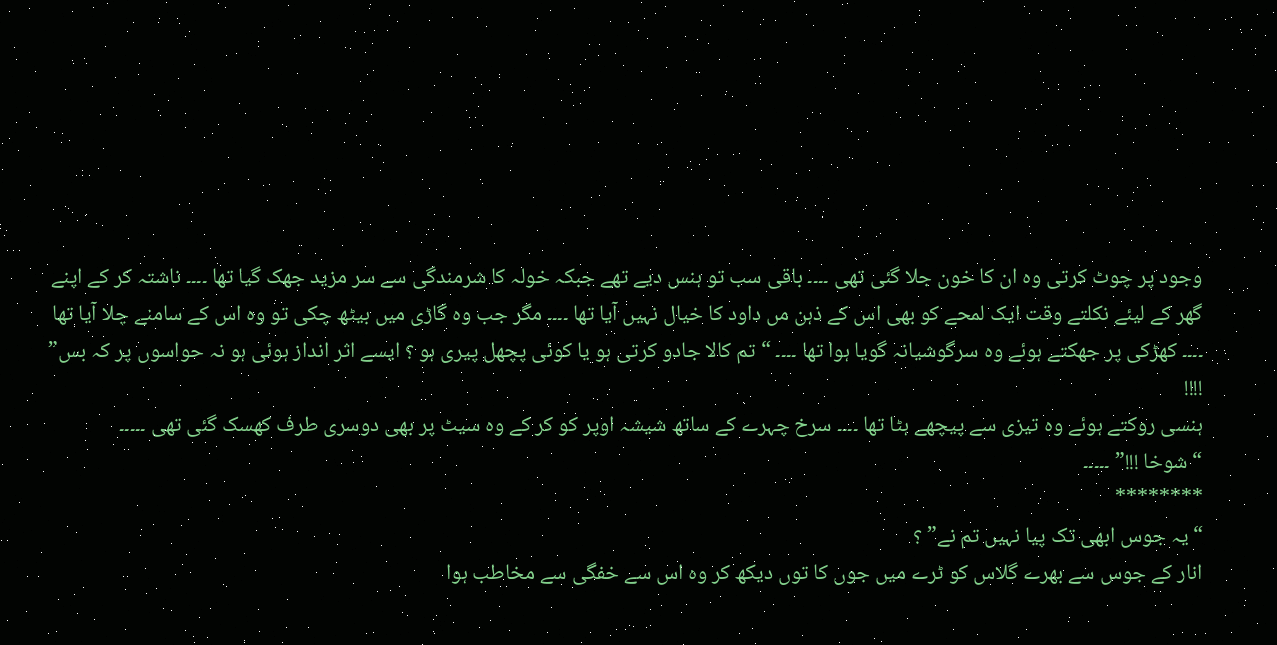وجود پر چوٹ کرتی وہ ان کا خون جلا گئی تھی ۔۔۔۔ باقی سب تو ہنس دیے تھے جبکہ خولہ کا شرمندگی سے سر مزید جھک گیا تھا ۔۔۔۔ ناشتہ کر کے اپنے گھر کے لیئے نکلتے وقت ایک لمحے کو بھی اس کے ذہن مں داود کا خیال نہیں آیا تھا ۔۔۔۔ مگر جب وہ گاڑی میں بیٹھ چکی تو وہ اس کے سامنے چلا آیا تھا ۔۔۔۔ کھڑکی پر جھکتے ہوئے وہ سرگوشیانہ گویا ہوا تھا ۔۔۔۔ “تم کالا جادو کرتی ہو یا کوئی پچھل پیری ہو ؟ ایسے اثر انداز ہوئی ہو نہ حواسوں پر کہ بس” !!!!
ہنسی روکتے ہوئے وہ تیزی سے پیچھے ہٹا تھا ۔۔۔۔ سرخ چہرے کے ساتھ شیشہ اوپر کو کر کے وہ سیٹ پر بھی دوسری طرف کھسک گئی تھی ۔۔۔۔۔
“شوخا !!!” ۔۔۔۔۔
********
“یہ جوس ابھی تک پیا نہیں تم نے” ؟
انار کے جوس سے بھرے گلاس کو ٹرے میں جوں کا توں دیکھ کر وہ اس سے خفگی سے مخاطب ہوا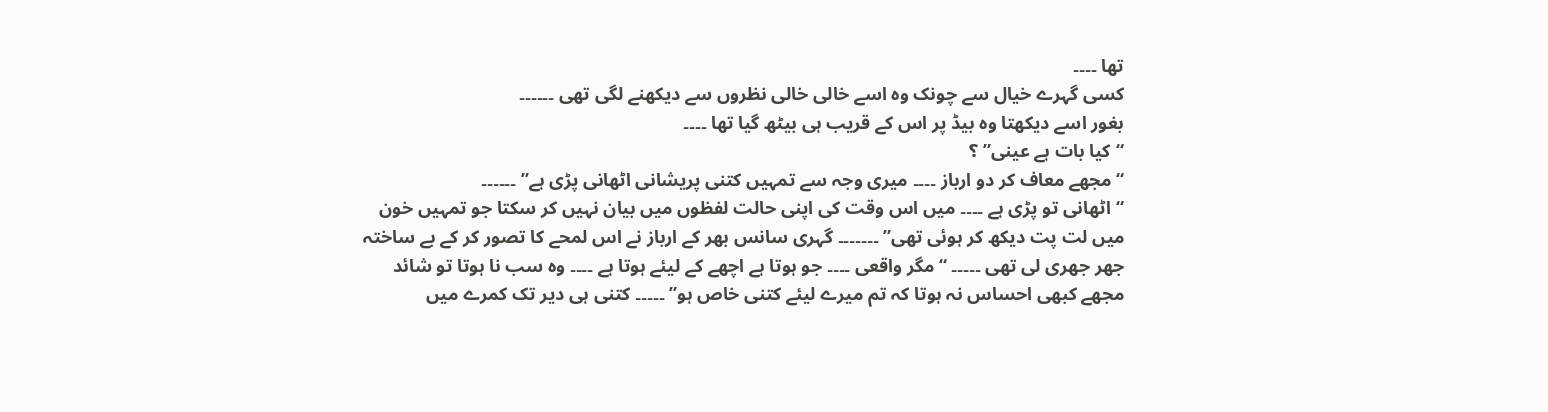تھا ۔۔۔۔
کسی گہرے خیال سے چونک وہ اسے خالی خالی نظروں سے دیکھنے لگی تھی ۔۔۔۔۔۔
بغور اسے دیکھتا وہ بیڈ پر اس کے قریب ہی بیٹھ گیا تھا ۔۔۔۔
“کیا بات ہے عینی” ؟
“مجھے معاف کر دو ارباز ۔۔۔۔ میری وجہ سے تمہیں کتنی پریشانی اٹھانی پڑی ہے” ۔۔۔۔۔۔
“اٹھانی تو پڑی ہے ۔۔۔۔ میں اس وقت کی اپنی حالت لفظوں میں بیان نہیں کر سکتا جو تمہیں خون میں لت پت دیکھ کر ہوئی تھی” ۔۔۔۔۔۔۔ گہری سانس بھر کے ارباز نے اس لمحے کا تصور کر کے بے ساختہ جھر جھری لی تھی ۔۔۔۔۔ “مگر واقعی ۔۔۔۔ جو ہوتا ہے اچھے کے لیئے ہوتا ہے ۔۔۔۔ وہ سب نا ہوتا تو شائد مجھے کبھی احساس نہ ہوتا کہ تم میرے لیئے کتنی خاص ہو” ۔۔۔۔۔ کتنی ہی دیر تک کمرے میں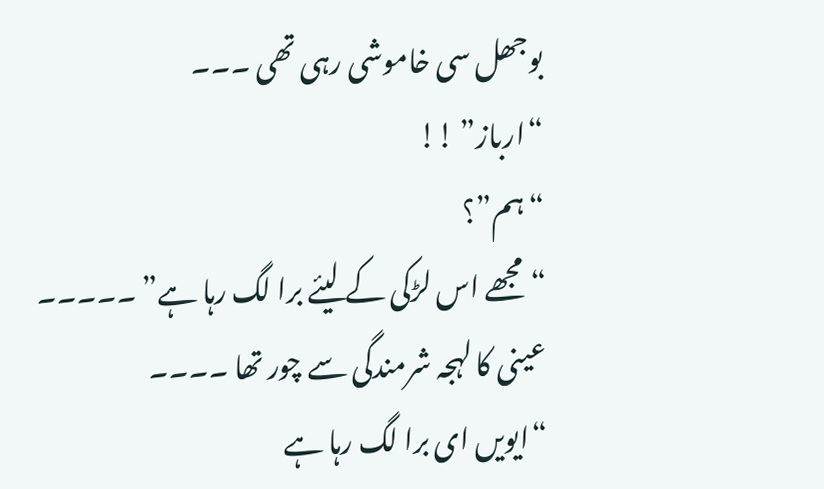بوجھل سی خاموشی رہی تھی ۔۔۔
“ارباز” !!
“ہم”؟
“مجھے اس لڑکی کے لیئے برا لگ رہا ہے” ۔۔۔۔۔
عینی کا لہجہ شرمندگی سے چور تھا ۔۔۔۔
“ایویں ای برا لگ رہا ہے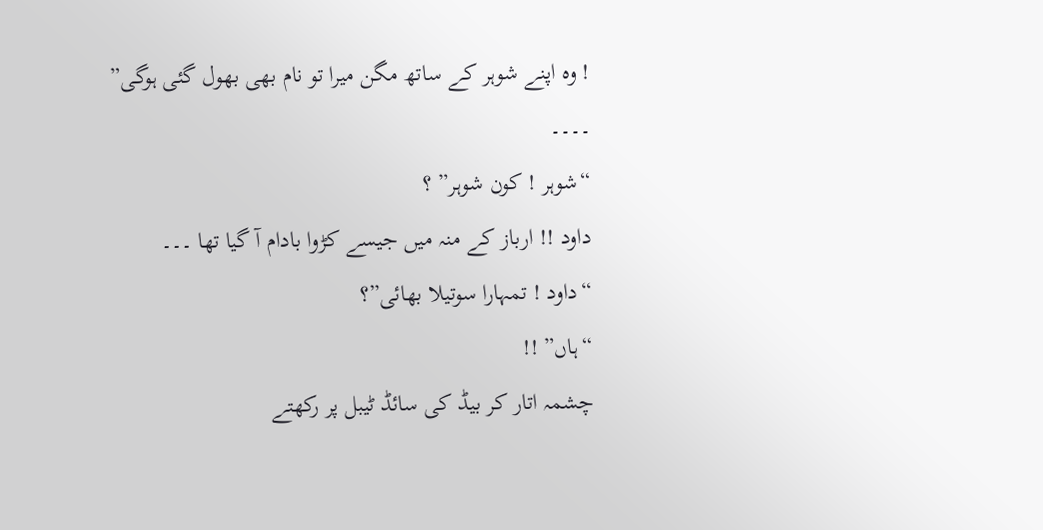! وہ اپنے شوہر کے ساتھ مگن میرا تو نام بھی بھول گئی ہوگی” ۔۔۔۔
“شوہر ! کون شوہر” ؟
داود !! ارباز کے منہ میں جیسے کڑوا بادام آ گیا تھا ۔۔۔
“داود ! تمہارا سوتیلا بھائی”؟
“ہاں” !!
چشمہ اتار کر بیڈ کی سائڈ ٹیبل پر رکھتے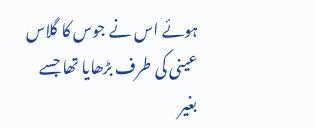ہوئے اس نے جوس کا گلاس عینی کی طرف بڑھایا تھا جسے بغیر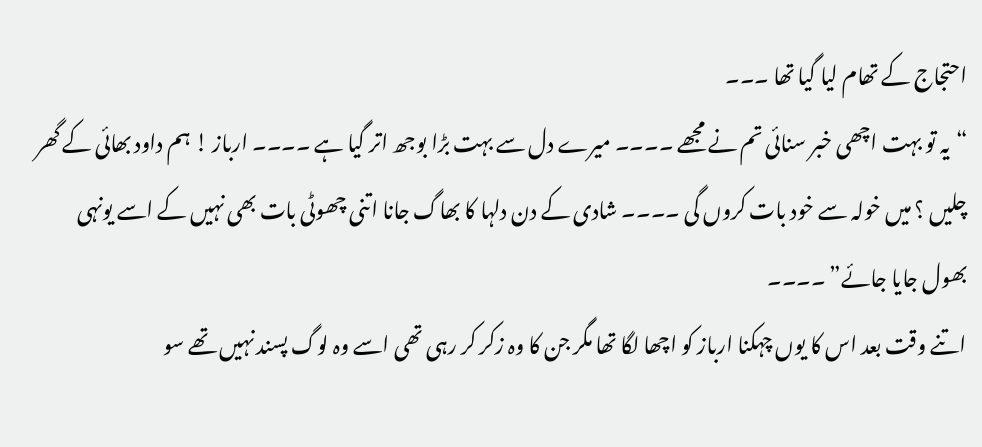احتجاج کے تھام لیا گیا تھا ۔۔۔
“یہ تو بہت اچھی خبر سنائی تم نے مجھے ۔۔۔۔ میرے دل سے بہت بڑا بوجھ اتر گیا ہے ۔۔۔۔ ارباز ! ہم داود بھائی کے گھر چلیں ؟ میں خولہ سے خود بات کروں گی ۔۔۔۔ شادی کے دن دلہا کا بھاگ جانا اتنی چھوٹی بات بھی نہیں کے اسے یونہی بھول جایا جائے” ۔۔۔۔
اتنے وقت بعد اس کا یوں چہکنا ارباز کو اچھا لگا تھا مگر جن کا وہ زکر کر رہی تھی اسے وہ لوگ پسند نہیں تھے سو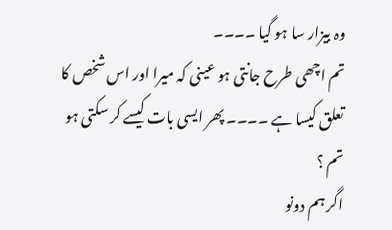وہ بیزار سا ہو گیا ۔۔۔۔
تم اچھی طرح جانتی ہو عینی کہ میرا اور اس شخص کا تعلق کیسا ہے ۔۔۔۔ پھر ایسی بات کیسے کر سکتی ہو تم ؟
اگر ہم دونو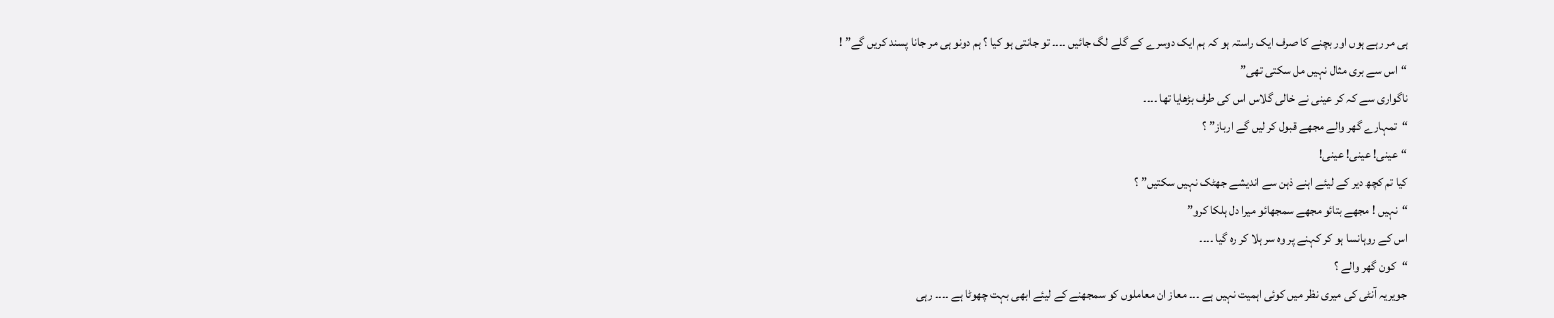ہی مر رہے ہوں اور بچنے کا صرف ایک راستہ ہو کہ ہم ایک دوسرے کے گلے لگ جائیں ۔۔۔۔ تو جانتی ہو کیا ؟ ہم دونو ہی مر جانا پسند کریں گے” !
“اس سے بری مثال نہیں مل سکتی تھی”
ناگواری سے کہ کر عینی نے خالی گلاس اس کی طرف بڑھایا تھا ۔۔۔۔
“تمہارے گھر والے مجھے قبول کر لیں گے ارباز” ؟
“عینی! عینی! عینی!
کیا تم کچھ دیر کے لیئے اہنے ذہن سے اندیشے جھٹک نہیں سکتیں” ؟
“نہیں ! مجھے بتائو مجھے سمجھائو میرا دل ہلکا کرو”
اس کے روہانسا ہو کر کہنے پر وہ سر ہلا کر رہ گیا ۔۔۔۔
“کون گھر والے ؟
جویریہ آنٹی کی میری نظر میں کوئی اہمیت نہیں ہے ۔۔۔ معاز ان معاملوں کو سمجھنے کے لیئے ابھی بہت چھوٹا ہے ۔۔۔۔ رہی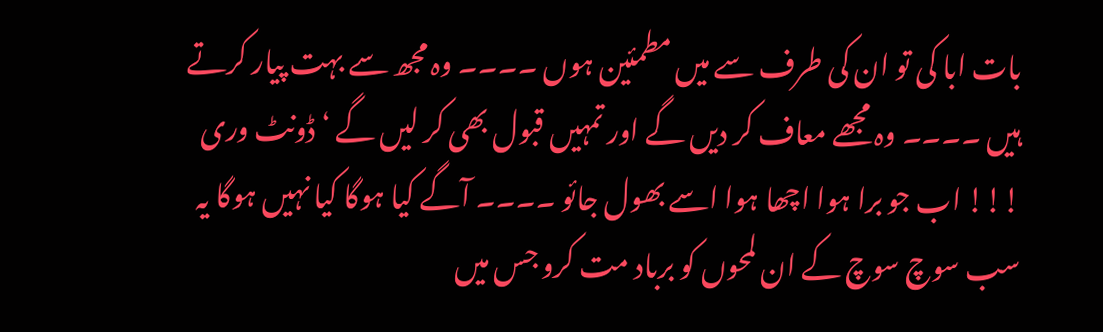بات ابا کی تو ان کی طرف سے میں مطمئین ہوں ۔۔۔۔ وہ مجھ سے بہت پیار کرتے ہیں ۔۔۔۔ وہ مجھے معاف کر دیں گے اور تمہیں قبول بھی کر لیں گے ‘ ڈونٹ وری !!! اب جو برا ہوا اچھا ہوا اسے بھول جائو ۔۔۔۔ آگے کیا ہوگا کیا نہیں ہوگا یہ سب سوچ سوچ کے ان لمحوں کو برباد مت کرو جس میں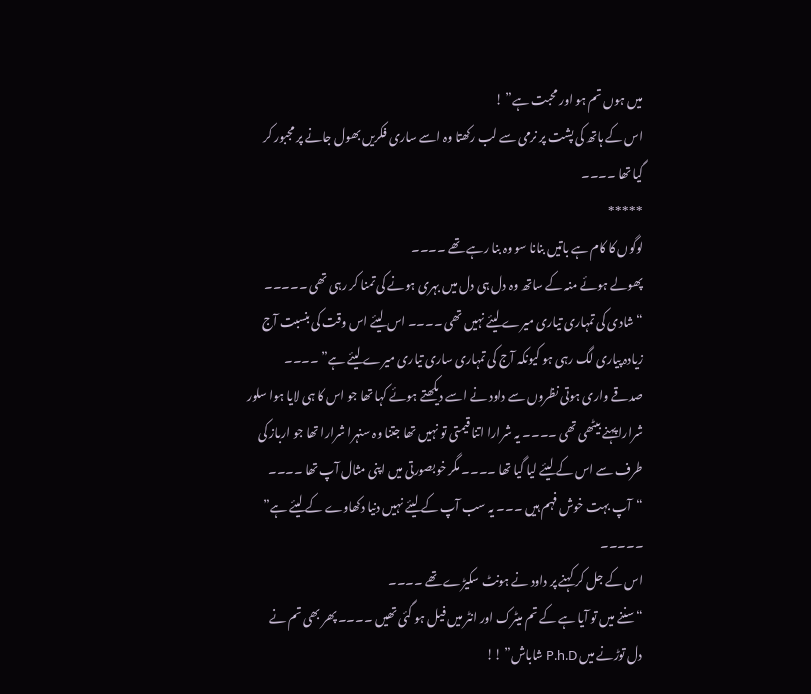میں ہوں تم ہو اور محبت ہے” !
اس کے ہاتھ کی پشت پر نرمی سے لب رکھتا وہ اسے ساری فکریں بھول جانے پر مجبور کر گیا تھا ۔۔۔۔
*****
لوگوں کا کام ہے باتیں بنانا سو وہ بنا رہے تھے ۔۔۔۔
پھولے ہوئے منہ کے ساتھ وہ دل ہی دل میں بہری ہونے کی تمنا کر رہی تھی ۔۔۔۔۔
“شادی کی تمہاری تیاری میرے لیئے نہیں تھی ۔۔۔۔ اس لیئے اس وقت کی بنسبت آج زیادہ پیاری لگ رہی ہو کیونکہ آج کی تمہاری ساری تیاری میرے لیئے ہے” ۔۔۔۔
صدقے واری ہوتی نظروں سے داود نے اسے دیکھتے ہوئے کہا تھا جو اس کا ہی لایا ہوا سلور شرارا پہنے بیٹھی تھی ۔۔۔۔ یہ شرارا اتنا قیمتی تو نہیں تھا جتنا وہ سنہرا شرارا تھا جو ارباز کی طرف سے اس کے لیئے لیا گیا تھا ۔۔۔۔ مگر خوبصورتی میں اپنی مثال آپ تھا ۔۔۔۔
“آپ بہت خوش فہم ہیں ۔۔۔ یہ سب آپ کے لیئے نہیں دنیا دکھاوے کے لیئے ہے” ۔۔۔۔۔
اس کے جل کر کہنے پر داود نے ہونٹ سکیڑے تھے ۔۔۔۔
“سننے میں تو آیا ہے کے تم میٹرک اور انٹر میں فیل ہو گئی تھیں ۔۔۔۔ پھر بھی تم نے دل توڑنے میں P.h.D شاباش” !!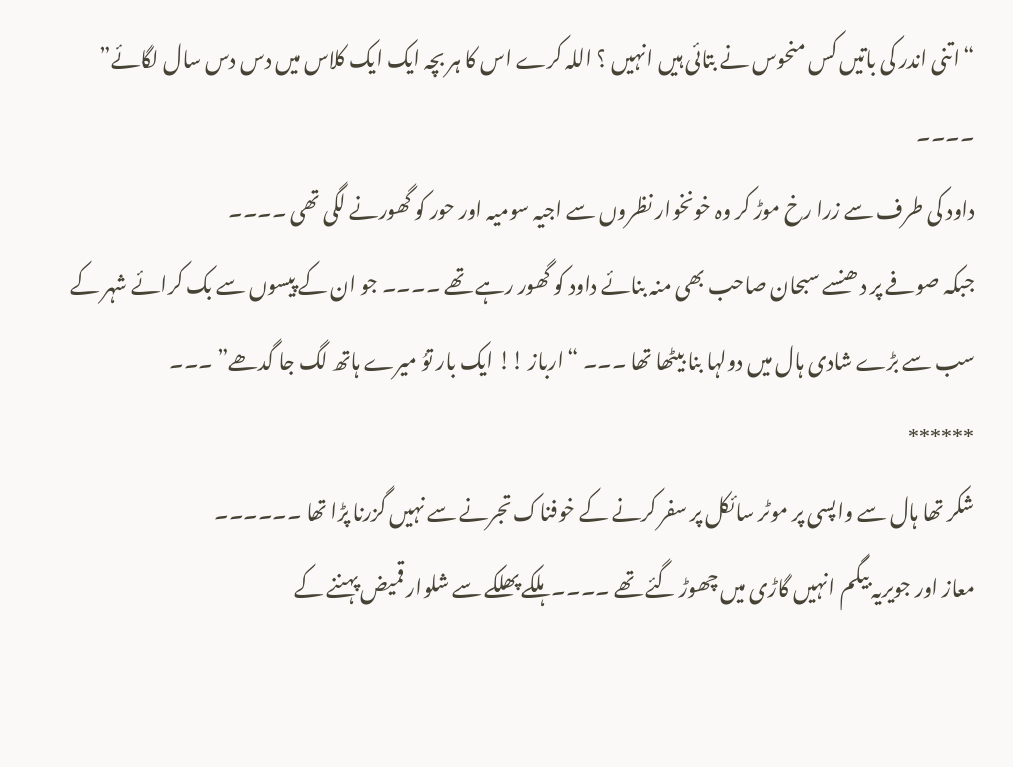“اتنی اندر کی باتیں کس منحوس نے بتائی ہیں انہیں ؟ اللہ کرے اس کا ہر بچہ ایک ایک کلاس میں دس دس سال لگائے” ۔۔۔۔
داود کی طرف سے زرا رخ موڑ کر وہ خونخوار نظروں سے اجیہ سومیہ اور حور کو گھورنے لگی تھی ۔۔۔۔
جبکہ صوفے پر دھنسے سبحان صاحب بھی منہ بنائے داود کو گھور رہے تھے ۔۔۔۔ جو ان کے پیسوں سے بک کرائے شہر کے سب سے بڑے شادی ہال میں دولہا بنا بیٹھا تھا ۔۔۔ “ارباز !! ایک بار توُ میرے ہاتھ لگ جا گدھے” ۔۔۔
******
شکر تھا ہال سے واپسی پر موٹر سائکل پر سفر کرنے کے خوفناک تجرنے سے نہیں گزرنا پڑا تھا ۔۔۔۔۔۔
معاز اور جویریہ بیگم انہیں گاڑی میں چھوڑ گئے تھے ۔۔۔۔ ہلکے پھلکے سے شلوار قمیض پہننے کے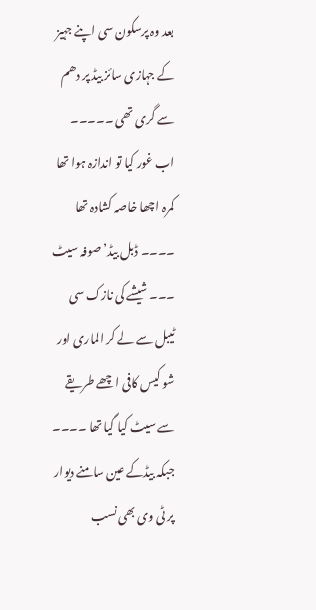بعد وہ پرسکون سی اپنے جہیز کے جہازی سائز بیڈ پر دھم سے گری تھی ۔۔۔۔۔
اب غور کیا تو اندازہ ہوا تھا کمرہ اچھا خاصہ کشادہ تھا ۔۔۔۔ ڈبل بیڈ’ صوفہ سیٹ ۔۔۔ شیشے کی نازک سی ٹیبل سے لے کر الماری اور شو کیس کافی اچھے طریقے سے سیٹ کیا گیا تھا ۔۔۔۔ جبکہ بیڈکے عین سامنے دیوار پر ٹی وی بھی نسب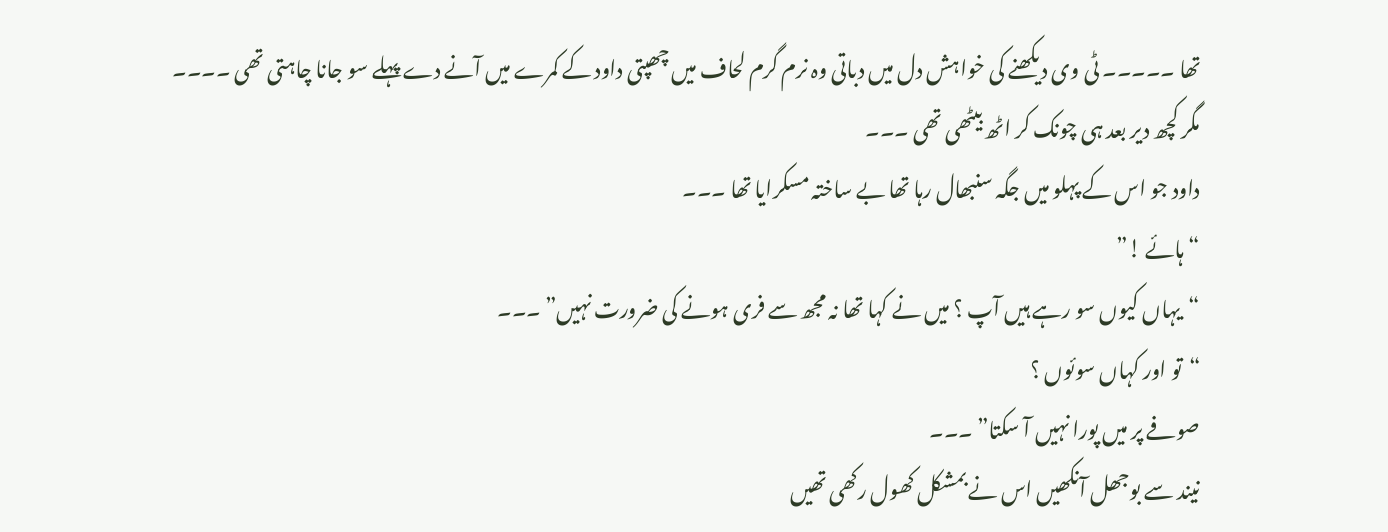تھا ۔۔۔۔۔ ٹی وی دیکھنے کی خواہش دل میں دباتی وہ نرم گرم لحاف میں چھپتی داود کے کمرے میں آنے دے پہلے سو جانا چاہتی تھی ۔۔۔۔
مگر کچھ دیر بعد ہی چونک کر اٹھ بیٹھی تھی ۔۔۔
داود جو اس کے پہلو میں جگہ سنبھال رہا تھا بے ساختہ مسکرایا تھا ۔۔۔
“ہائے !”
“یہاں کیوں سو رہے ہیں آپ ؟ میں نے کہا تھا نہ مجھ سے فری ہونے کی ضرورت نہیں” ۔۔۔
“تو اور کہاں سوئوں ؟
صوفے پر میں پورا نہیں آ سکتا” ۔۔۔
نیند سے بوجھل آنکھیں اس نے بمشکل کھول رکھی تھیں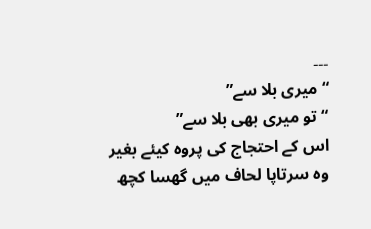۔۔۔
“میری بلا سے”
“تو میری بھی بلا سے”
اس کے احتجاج کی پروہ کیئے بغیر وہ سرتاپا لحاف میں گھسا کچھ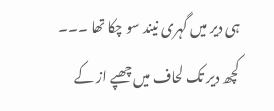ہی دیر میں گہری نیند سو چکا تھا ۔۔۔
کچھ دیر تک لحاف میں چھپے از کے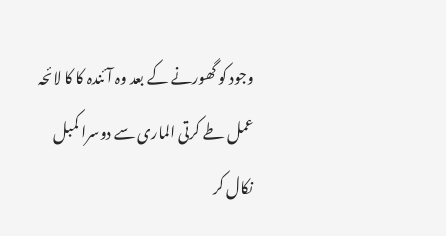وجود کو گھورنے کے بعد وہ آئندہ کا کا لائحہ عمل طے کرتی الماری سے دوسرا کمبل نکال کر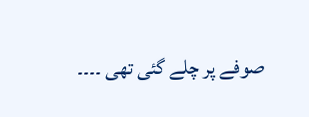صوفے پر چلے گئی تھی ۔۔۔۔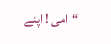“امی ! اپنے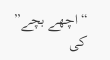“اچھے بچے” کی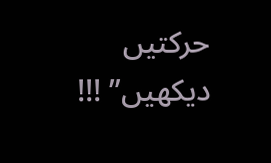حرکتیں دیکھیں” !!!